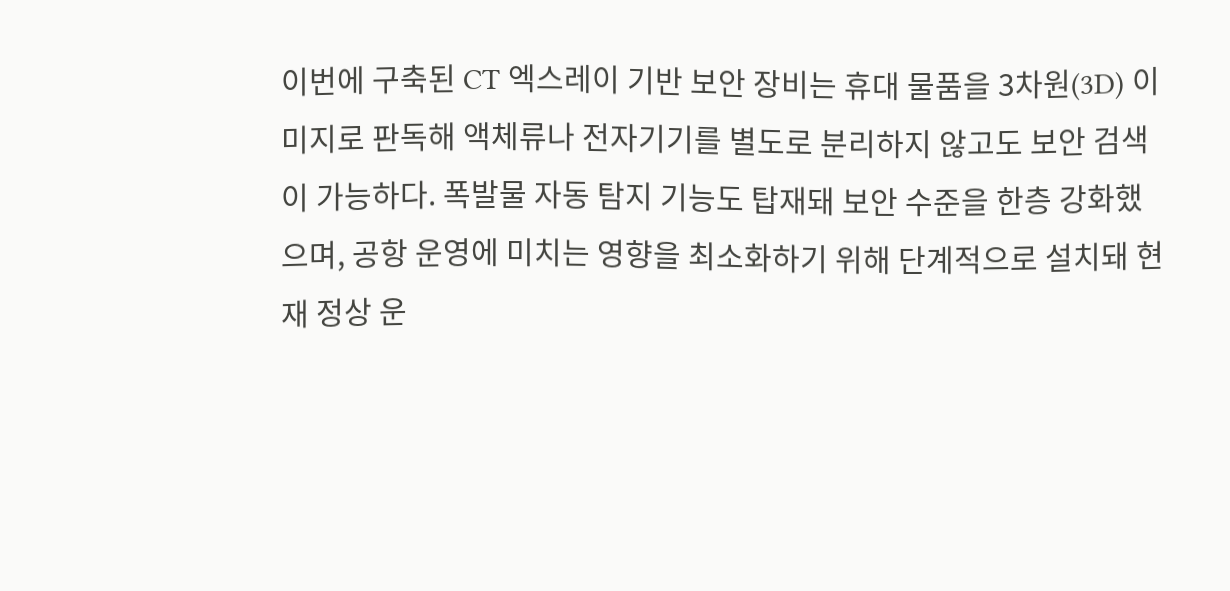이번에 구축된 CT 엑스레이 기반 보안 장비는 휴대 물품을 3차원(3D) 이미지로 판독해 액체류나 전자기기를 별도로 분리하지 않고도 보안 검색이 가능하다. 폭발물 자동 탐지 기능도 탑재돼 보안 수준을 한층 강화했으며, 공항 운영에 미치는 영향을 최소화하기 위해 단계적으로 설치돼 현재 정상 운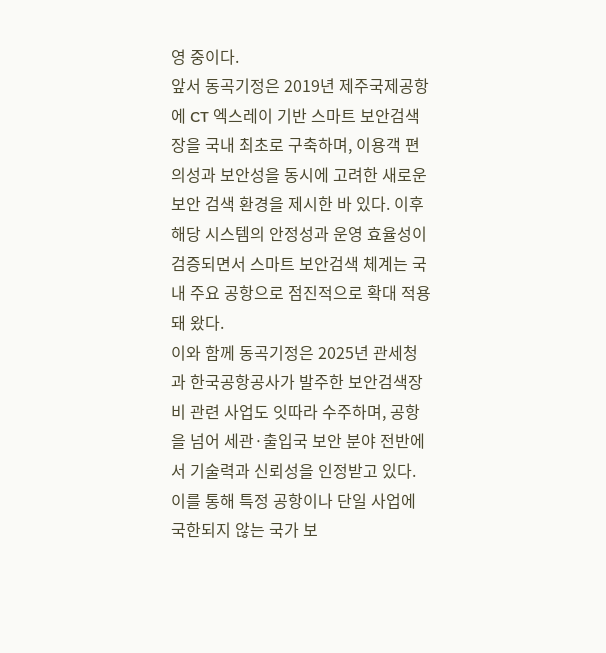영 중이다.
앞서 동곡기정은 2019년 제주국제공항에 CT 엑스레이 기반 스마트 보안검색장을 국내 최초로 구축하며, 이용객 편의성과 보안성을 동시에 고려한 새로운 보안 검색 환경을 제시한 바 있다. 이후 해당 시스템의 안정성과 운영 효율성이 검증되면서 스마트 보안검색 체계는 국내 주요 공항으로 점진적으로 확대 적용돼 왔다.
이와 함께 동곡기정은 2025년 관세청과 한국공항공사가 발주한 보안검색장비 관련 사업도 잇따라 수주하며, 공항을 넘어 세관·출입국 보안 분야 전반에서 기술력과 신뢰성을 인정받고 있다. 이를 통해 특정 공항이나 단일 사업에 국한되지 않는 국가 보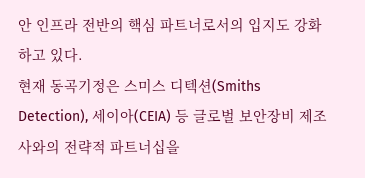안 인프라 전반의 핵심 파트너로서의 입지도 강화하고 있다.
현재 동곡기정은 스미스 디텍션(Smiths Detection), 세이아(CEIA) 등 글로벌 보안장비 제조사와의 전략적 파트너십을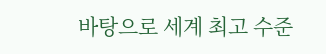바탕으로 세계 최고 수준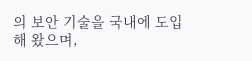의 보안 기술을 국내에 도입해 왔으며,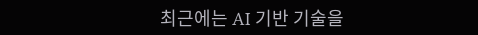최근에는 AI 기반 기술을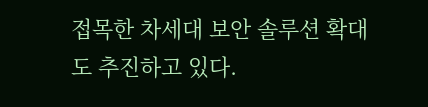접목한 차세대 보안 솔루션 확대도 추진하고 있다.